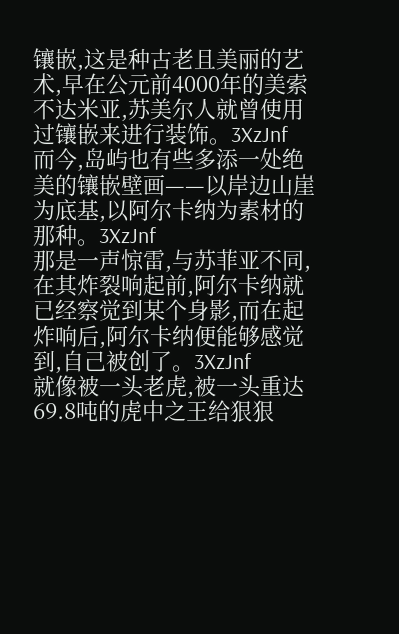镶嵌,这是种古老且美丽的艺术,早在公元前4000年的美索不达米亚,苏美尔人就曾使用过镶嵌来进行装饰。3XzJnf
而今,岛屿也有些多添一处绝美的镶嵌壁画——以岸边山崖为底基,以阿尔卡纳为素材的那种。3XzJnf
那是一声惊雷,与苏菲亚不同,在其炸裂响起前,阿尔卡纳就已经察觉到某个身影,而在起炸响后,阿尔卡纳便能够感觉到,自己被创了。3XzJnf
就像被一头老虎,被一头重达69.8吨的虎中之王给狠狠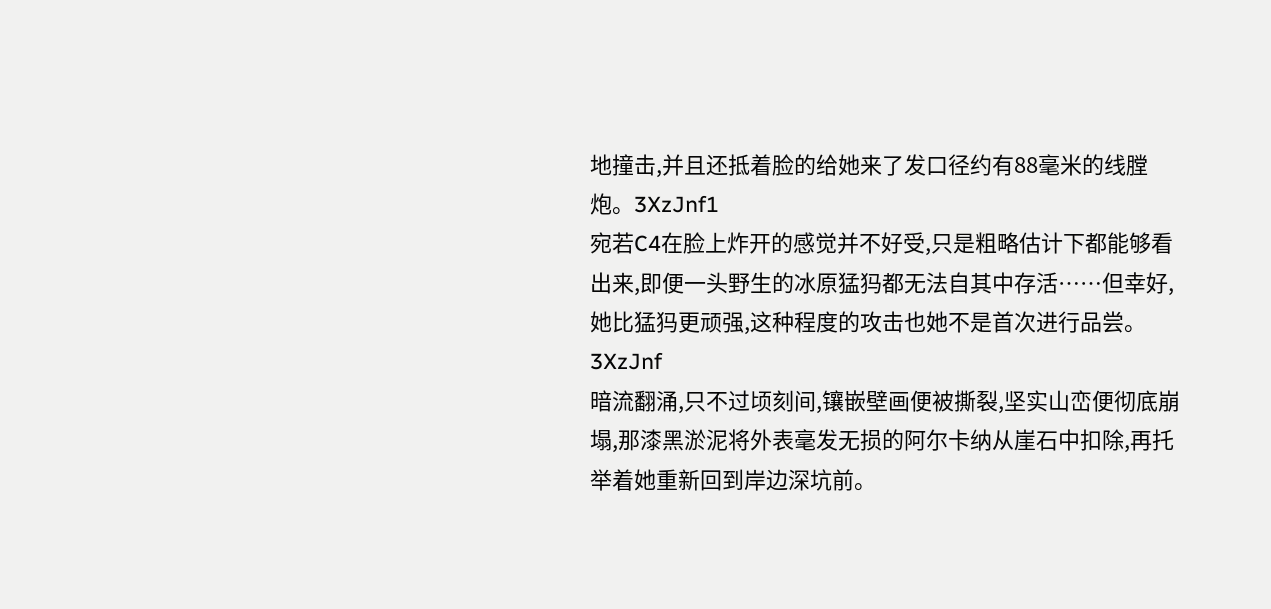地撞击,并且还抵着脸的给她来了发口径约有88毫米的线膛炮。3XzJnf1
宛若C4在脸上炸开的感觉并不好受,只是粗略估计下都能够看出来,即便一头野生的冰原猛犸都无法自其中存活……但幸好,她比猛犸更顽强,这种程度的攻击也她不是首次进行品尝。3XzJnf
暗流翻涌,只不过顷刻间,镶嵌壁画便被撕裂,坚实山峦便彻底崩塌,那漆黑淤泥将外表毫发无损的阿尔卡纳从崖石中扣除,再托举着她重新回到岸边深坑前。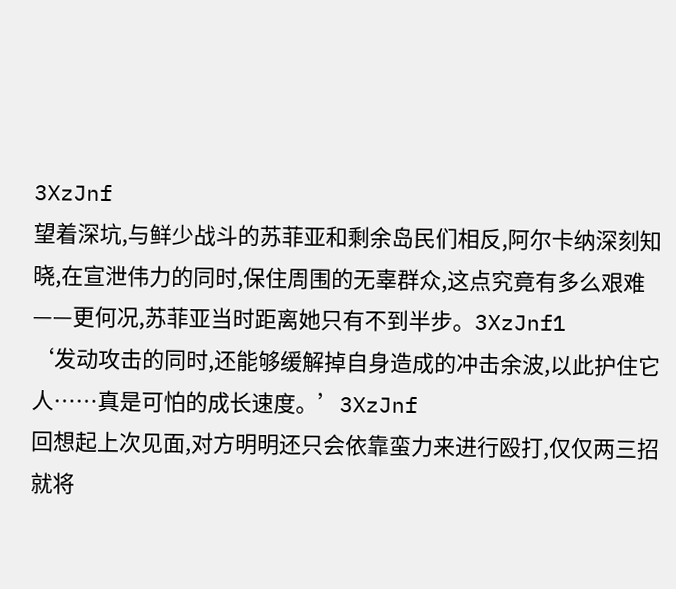3XzJnf
望着深坑,与鲜少战斗的苏菲亚和剩余岛民们相反,阿尔卡纳深刻知晓,在宣泄伟力的同时,保住周围的无辜群众,这点究竟有多么艰难——更何况,苏菲亚当时距离她只有不到半步。3XzJnf1
‘发动攻击的同时,还能够缓解掉自身造成的冲击余波,以此护住它人……真是可怕的成长速度。’3XzJnf
回想起上次见面,对方明明还只会依靠蛮力来进行殴打,仅仅两三招就将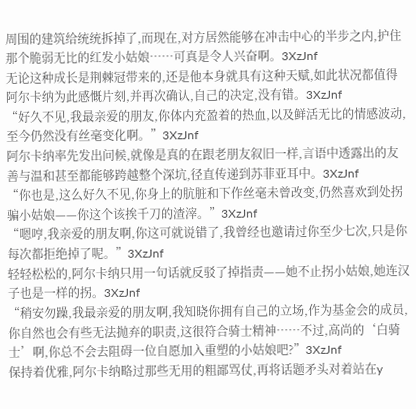周围的建筑给统统拆掉了,而现在,对方居然能够在冲击中心的半步之内,护住那个脆弱无比的红发小姑娘……可真是令人兴奋啊。3XzJnf
无论这种成长是荆棘冠带来的,还是他本身就具有这种天赋,如此状况都值得阿尔卡纳为此感慨片刻,并再次确认,自己的决定,没有错。3XzJnf
“好久不见,我最亲爱的朋友,你体内充盈着的热血,以及鲜活无比的情感波动,至今仍然没有丝毫变化啊。”3XzJnf
阿尔卡纳率先发出问候,就像是真的在跟老朋友叙旧一样,言语中透露出的友善与温和甚至都能够跨越整个深坑,径直传递到苏菲亚耳中。3XzJnf
“你也是,这么好久不见,你身上的肮脏和下作丝毫未曾改变,仍然喜欢到处拐骗小姑娘——你这个该挨千刀的渣滓。”3XzJnf
“嗯哼,我亲爱的朋友啊,你这可就说错了,我曾经也邀请过你至少七次,只是你每次都拒绝掉了呢。”3XzJnf
轻轻松松的,阿尔卡纳只用一句话就反驳了掉指责——她不止拐小姑娘,她连汉子也是一样的拐。3XzJnf
“稍安勿躁,我最亲爱的朋友啊,我知晓你拥有自己的立场,作为基金会的成员,你自然也会有些无法抛弃的职责,这很符合骑士精神……不过,高尚的‘白骑士’啊,你总不会去阻碍一位自愿加入重塑的小姑娘吧?”3XzJnf
保持着优雅,阿尔卡纳略过那些无用的粗鄙骂仗,再将话题矛头对着站在y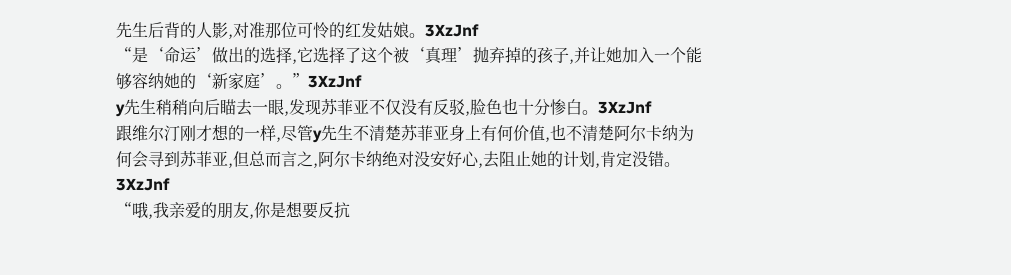先生后背的人影,对准那位可怜的红发姑娘。3XzJnf
“是‘命运’做出的选择,它选择了这个被‘真理’抛弃掉的孩子,并让她加入一个能够容纳她的‘新家庭’。”3XzJnf
y先生稍稍向后瞄去一眼,发现苏菲亚不仅没有反驳,脸色也十分惨白。3XzJnf
跟维尔汀刚才想的一样,尽管y先生不清楚苏菲亚身上有何价值,也不清楚阿尔卡纳为何会寻到苏菲亚,但总而言之,阿尔卡纳绝对没安好心,去阻止她的计划,肯定没错。3XzJnf
“哦,我亲爱的朋友,你是想要反抗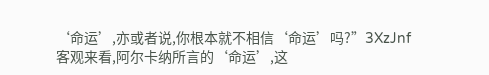‘命运’,亦或者说,你根本就不相信‘命运’吗?”3XzJnf
客观来看,阿尔卡纳所言的‘命运’,这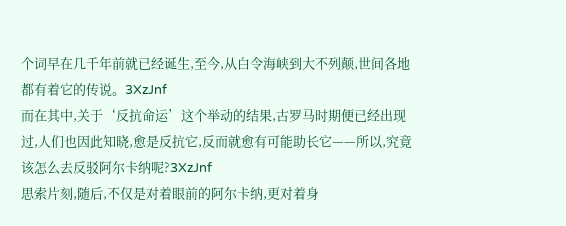个词早在几千年前就已经诞生,至今,从白令海峡到大不列颠,世间各地都有着它的传说。3XzJnf
而在其中,关于‘反抗命运’这个举动的结果,古罗马时期便已经出现过,人们也因此知晓,愈是反抗它,反而就愈有可能助长它——所以,究竟该怎么去反驳阿尔卡纳呢?3XzJnf
思索片刻,随后,不仅是对着眼前的阿尔卡纳,更对着身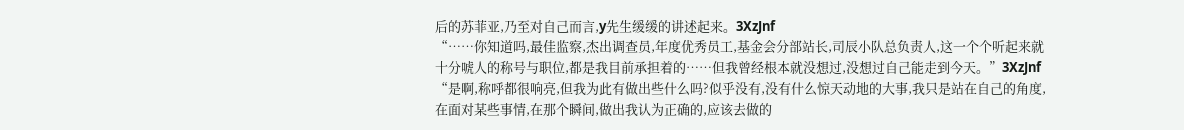后的苏菲亚,乃至对自己而言,y先生缓缓的讲述起来。3XzJnf
“……你知道吗,最佳监察,杰出调查员,年度优秀员工,基金会分部站长,司辰小队总负责人,这一个个听起来就十分唬人的称号与职位,都是我目前承担着的……但我曾经根本就没想过,没想过自己能走到今天。”3XzJnf
“是啊,称呼都很响亮,但我为此有做出些什么吗?似乎没有,没有什么惊天动地的大事,我只是站在自己的角度,在面对某些事情,在那个瞬间,做出我认为正确的,应该去做的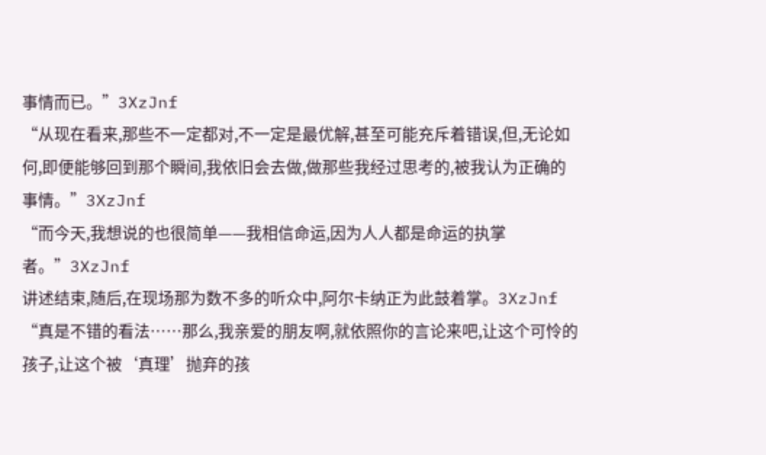事情而已。”3XzJnf
“从现在看来,那些不一定都对,不一定是最优解,甚至可能充斥着错误,但,无论如何,即便能够回到那个瞬间,我依旧会去做,做那些我经过思考的,被我认为正确的事情。”3XzJnf
“而今天,我想说的也很简单——我相信命运,因为人人都是命运的执掌者。”3XzJnf
讲述结束,随后,在现场那为数不多的听众中,阿尔卡纳正为此鼓着掌。3XzJnf
“真是不错的看法……那么,我亲爱的朋友啊,就依照你的言论来吧,让这个可怜的孩子,让这个被‘真理’抛弃的孩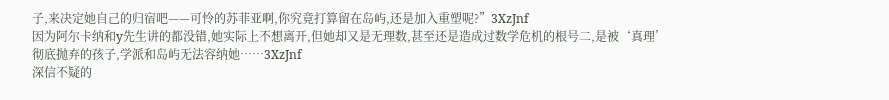子,来决定她自己的归宿吧——可怜的苏菲亚啊,你究竟打算留在岛屿,还是加入重塑呢?”3XzJnf
因为阿尔卡纳和y先生讲的都没错,她实际上不想离开,但她却又是无理数,甚至还是造成过数学危机的根号二,是被‘真理’彻底抛弃的孩子,学派和岛屿无法容纳她……3XzJnf
深信不疑的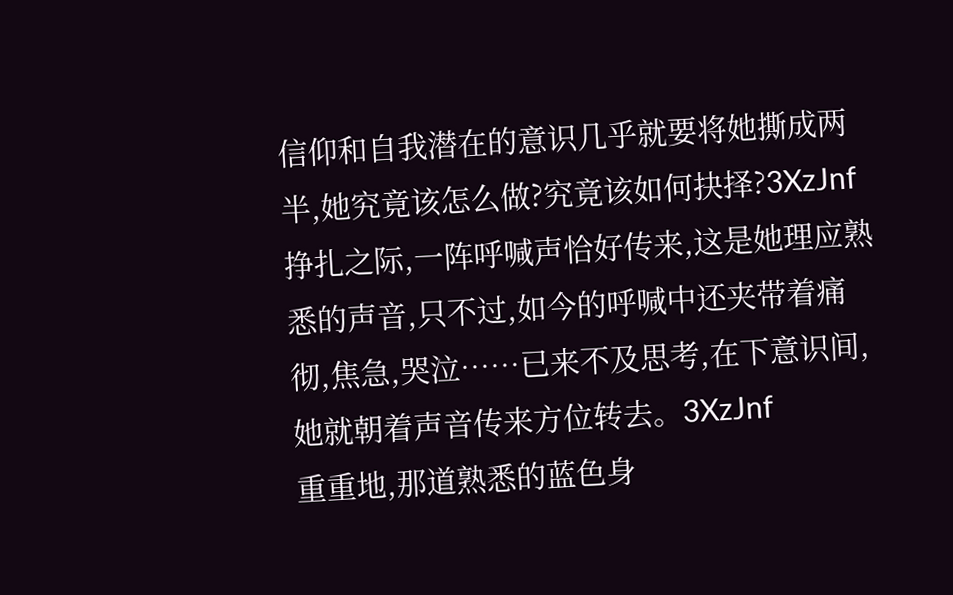信仰和自我潜在的意识几乎就要将她撕成两半,她究竟该怎么做?究竟该如何抉择?3XzJnf
挣扎之际,一阵呼喊声恰好传来,这是她理应熟悉的声音,只不过,如今的呼喊中还夹带着痛彻,焦急,哭泣……已来不及思考,在下意识间,她就朝着声音传来方位转去。3XzJnf
重重地,那道熟悉的蓝色身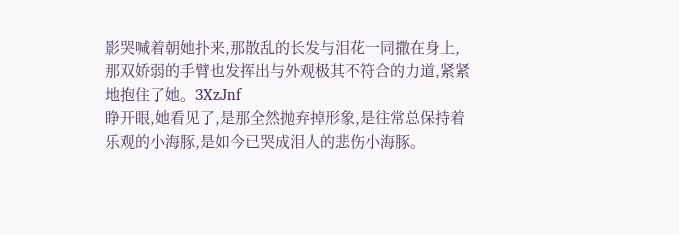影哭喊着朝她扑来,那散乱的长发与泪花一同撒在身上,那双娇弱的手臂也发挥出与外观极其不符合的力道,紧紧地抱住了她。3XzJnf
睁开眼,她看见了,是那全然抛弃掉形象,是往常总保持着乐观的小海豚,是如今已哭成泪人的悲伤小海豚。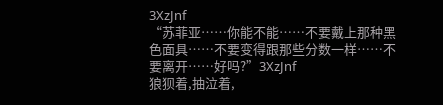3XzJnf
“苏菲亚……你能不能……不要戴上那种黑色面具……不要变得跟那些分数一样……不要离开……好吗?”3XzJnf
狼狈着,抽泣着,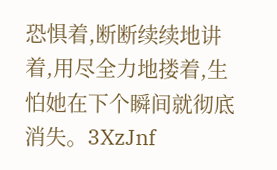恐惧着,断断续续地讲着,用尽全力地搂着,生怕她在下个瞬间就彻底消失。3XzJnf